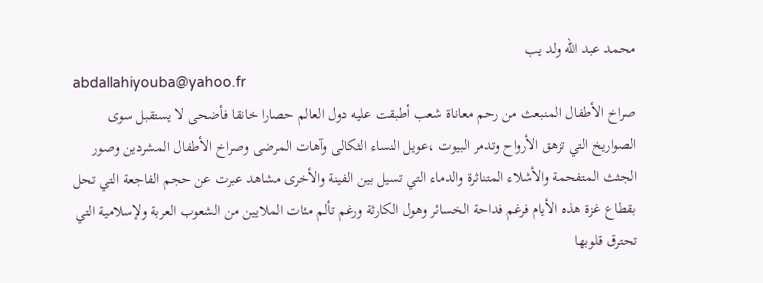محمد عبد الله ولد يب
abdallahiyouba@yahoo.fr
صراخ الأطفال المنبعث من رحم معاناة شعب أطبقت عليه دول العالم حصارا خانقا فأضحى لا يستقبل سوى الصواريخ التي تزهق الأرواح وتدمر البيوت ،عويل النساء الثكالى وآهات المرضى وصراخ الأطفال المشردين وصور الجثث المتفحمة والأشلاء المتناثرة والدماء التي تسيل بين الفينة والأخرى مشاهد عبرت عن حجم الفاجعة التي تحل بقطاع غزة هذه الأيام فرغم فداحة الخسائر وهول الكارثة ورغم تألم مئات الملايين من الشعوب العربة ولإسلامية التي تحترق قلوبها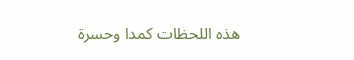هذه اللحظات كمدا وحسرة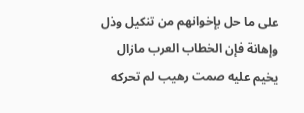على ما حل بإخوانهم من تنكيل وذل وإهانة فإن الخطاب العرب مازال يخيم عليه صمت رهيب لم تحركه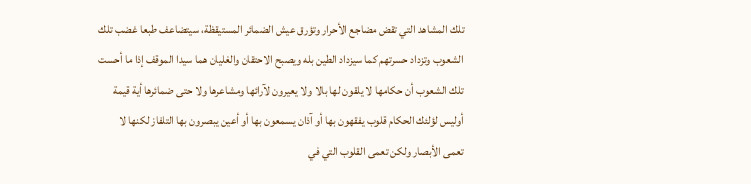تلك المشاهد التي تقض مضاجع الأحرار وتؤرق عيش الضمائر المستيقظة، سيتضاعف طبعا غضب تلك الشعوب وتزداد حسرتهم كما سيزداد الطين بله ويصبح الاحتقان والغليان هما سيدا الموقف إذا ما أحست تلك الشعوب أن حكامها لا يلقون لها بالا ولا يعيرون لآرائها ومشاعرها ولا حتى ضمائرها أية قيمة أوليس لؤلئك الحكام قلوب يفقهون بها أو آذان يسمعون بها أو أعين يبصرون بها التلفاز لكنها لا تعمى الأبصار ولكن تعمى القلوب التي في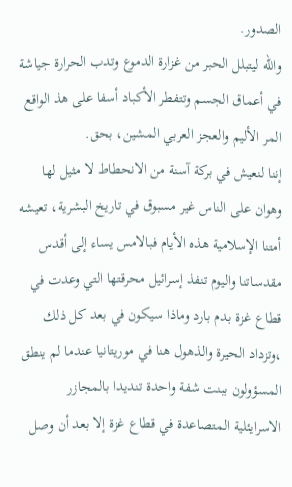الصدور.
والله ليتبلل الحبر من غزارة الدموع وتدب الحرارة جياشة في أعماق الجسم وتتفطر الأكباد أسفا على هذ الواقع المر الأليم والعجز العربي المشين، بحق.
إننا لنعيش في بركة آسنة من الانحطاط لا مثيل لها وهوان على الناس غير مسبوق في تاريخ البشرية، تعيشه أمتنا الإسلامية هذه الأيام فبالامس يساء إلى أقدس مقدساتنا واليوم تنفذ إسرائيل محرقتها التي وعدت في قطاع غزة بدم بارد وماذا سيكون في بعد كل ذلك ،وتزداد الحيرة والذهول هنا في موريتانيا عندما لم ينطق المسؤولون ببنت شفة واحدة تنديدا بالمجازر الاسرايئلية المتصاعدة في قطاع غزة إلا بعد أن وصل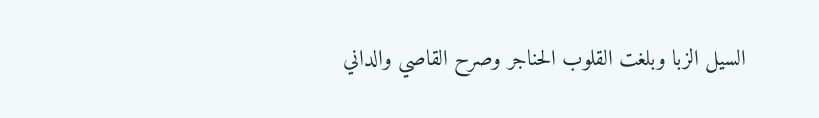السيل الزبا وبلغت القلوب الحناجر وصرح القاصي والداني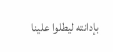بإدانته ليطلوا علينا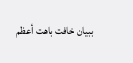ببيان خافت باهت أعظم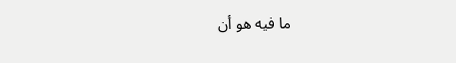ما فيه هو أن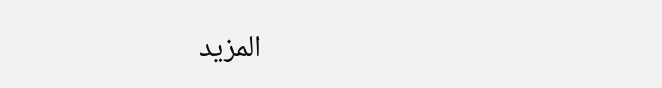المزيد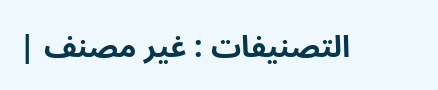التصنيفات : غير مصنف |